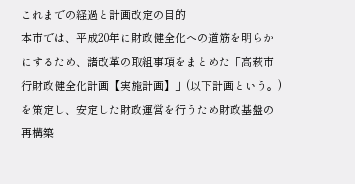これまでの経過と計画改定の目的
本市では、平成20年に財政健全化への道筋を明らかにするため、諸改革の取組事項をまとめた「高萩市行財政健全化計画【実施計画】」(以下計画という。)を策定し、安定した財政運営を行うため財政基盤の再構築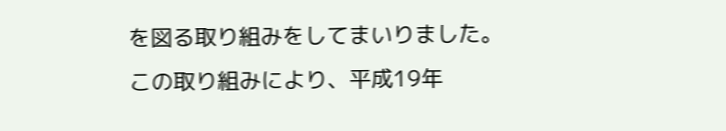を図る取り組みをしてまいりました。
この取り組みにより、平成19年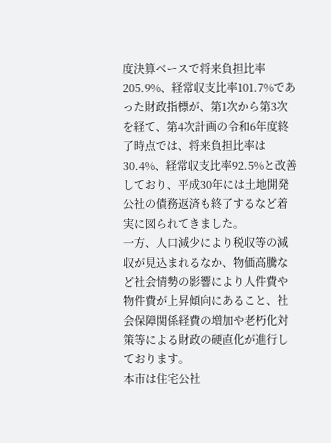度決算ベースで将来負担比率205.9%、経常収支比率101.7%であった財政指標が、第1次から第3次を経て、第4次計画の令和6年度終了時点では、将来負担比率は30.4%、経常収支比率92.5%と改善しており、平成30年には土地開発公社の債務返済も終了するなど着実に図られてきました。
一方、人口減少により税収等の減収が見込まれるなか、物価高騰など社会情勢の影響により人件費や物件費が上昇傾向にあること、社会保障関係経費の増加や老朽化対策等による財政の硬直化が進行しております。
本市は住宅公社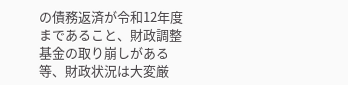の債務返済が令和12年度まであること、財政調整基金の取り崩しがある等、財政状況は大変厳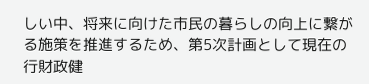しい中、将来に向けた市民の暮らしの向上に繋がる施策を推進するため、第5次計画として現在の行財政健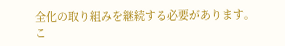全化の取り組みを継続する必要があります。
こ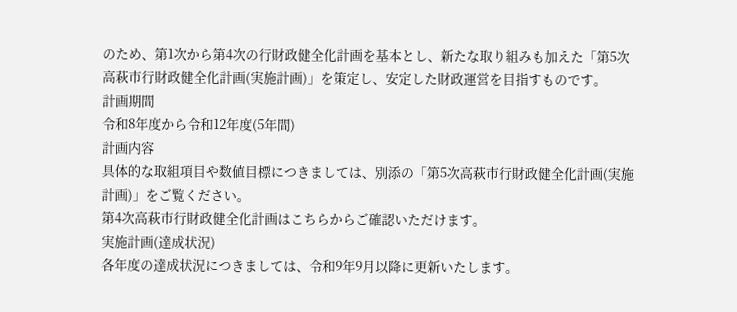のため、第1次から第4次の行財政健全化計画を基本とし、新たな取り組みも加えた「第5次高萩市行財政健全化計画(実施計画)」を策定し、安定した財政運営を目指すものです。
計画期間
令和8年度から令和12年度(5年間)
計画内容
具体的な取組項目や数値目標につきましては、別添の「第5次高萩市行財政健全化計画(実施計画)」をご覧ください。
第4次高萩市行財政健全化計画はこちらからご確認いただけます。
実施計画(達成状況)
各年度の達成状況につきましては、令和9年9月以降に更新いたします。